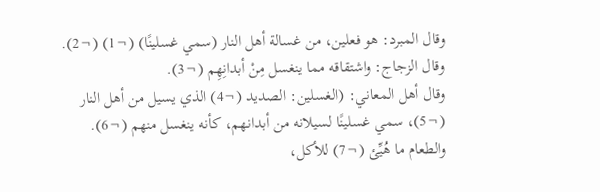وقال المبرد: هو فعلين، من غسالة أهل النار (سمي غسلينًا) (¬1) (¬2).
وقال الزجاج: واشتقاقه مما ينغسل مِنْ أبدانِهِم (¬3).
وقال أهل المعاني: (الغسلين: الصديد (¬4) الذي يسيل من أهل النار (¬5)، سمي غسلينًا لسيلانه من أبدانهم، كأنه ينغسل منهم (¬6). والطعام ما هُيِّئ (¬7) للأكل،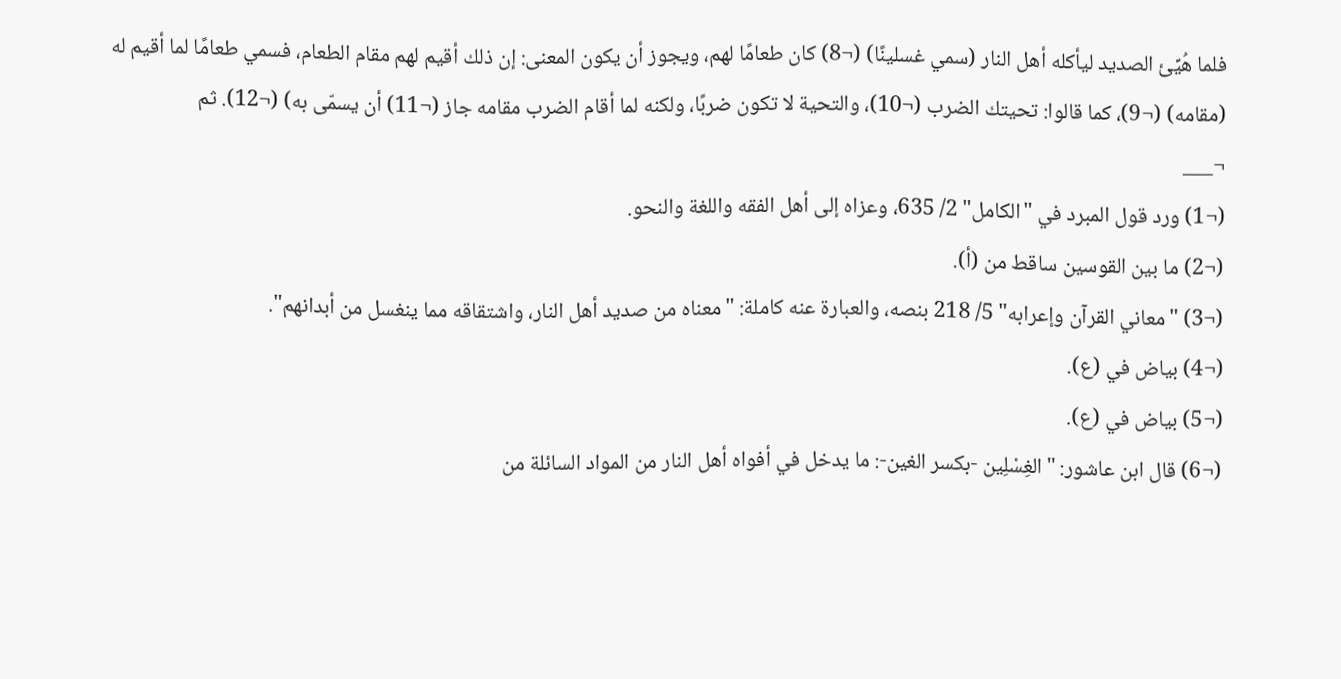فلما هُيِّئ الصديد ليأكله أهل النار (سمي غسلينًا) (¬8) كان طعامًا لهم، ويجوز أن يكون المعنى: إن ذلك أقيم لهم مقام الطعام، فسمي طعامًا لما أقيم له (مقامه) (¬9)، كما قالوا: تحيتك الضرب (¬10)، والتحية لا تكون ضربًا، ولكنه لما أقام الضرب مقامه جاز (¬11) أن يسمّى به) (¬12). ثم
¬___
(¬1) ورد قول المبرد في "الكامل" 2/ 635، وعزاه إلى أهل الفقه واللغة والنحو.
(¬2) ما بين القوسين ساقط من (أ).
(¬3) "معاني القرآن وإعرابه" 5/ 218 بنصه، والعبارة عنه كاملة: "معناه من صديد أهل النار، واشتقاقه مما ينغسل من أبدانهم".
(¬4) بياض في (ع).
(¬5) بياض في (ع).
(¬6) قال ابن عاشور: "الغِسْلِين -بكسر الغين-: ما يدخل في أفواه أهل النار من المواد السائلة من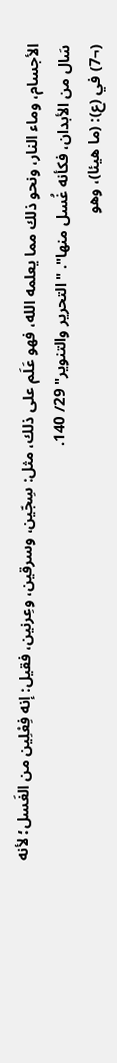الأجسام، وماء النار، ونحو ذلك مما يعلمه الله، فهو عَلَم على ذلك، مثل: سِجّين، وسرقين، وعِرنين، فقيل: إنه فِعْلِين من الغَسل؛ لأنه سَال من الأبدان، فكأنه غُسل منها". "التحرير والتنوير" 29/ 140.
(¬7) في (ع): (ما هيئا)، وهو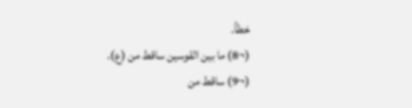خطأ.
(¬8) ما بين القوسين ساقط من (ع).
(¬9) ساقط من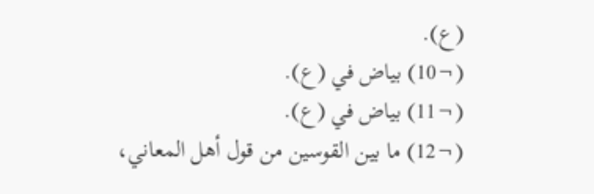(ع).
(¬10) بياض في (ع).
(¬11) بياض في (ع).
(¬12) ما بين القوسين من قول أهل المعاني،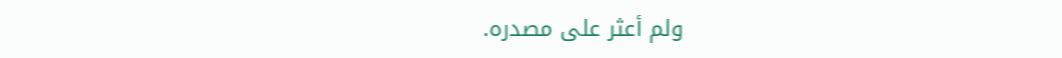ولم أعثر على مصدره.